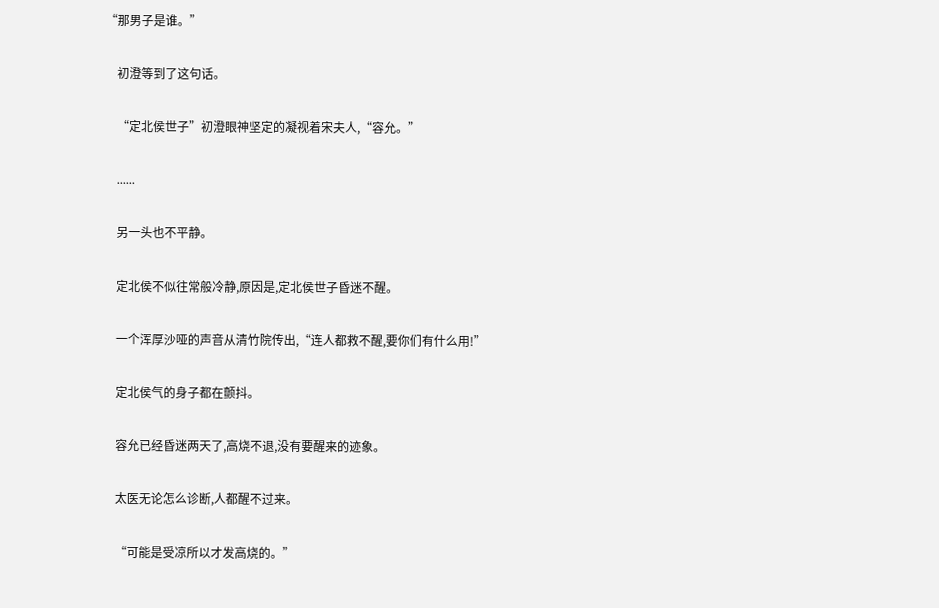“那男子是谁。”

    初澄等到了这句话。

    “定北侯世子”初澄眼神坚定的凝视着宋夫人,“容允。”

    ......

    另一头也不平静。

    定北侯不似往常般冷静,原因是,定北侯世子昏迷不醒。

    一个浑厚沙哑的声音从清竹院传出,“连人都救不醒,要你们有什么用!”

    定北侯气的身子都在颤抖。

    容允已经昏迷两天了,高烧不退,没有要醒来的迹象。

    太医无论怎么诊断,人都醒不过来。

    “可能是受凉所以才发高烧的。”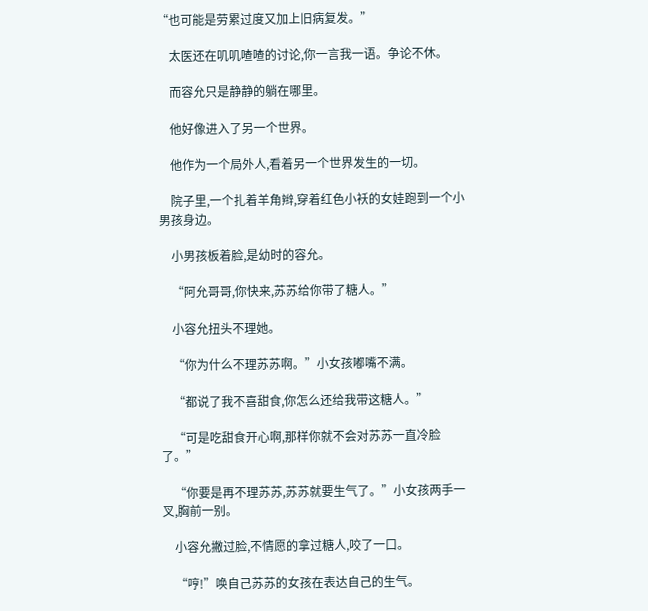“也可能是劳累过度又加上旧病复发。”

    太医还在叽叽喳喳的讨论,你一言我一语。争论不休。

    而容允只是静静的躺在哪里。

    他好像进入了另一个世界。

    他作为一个局外人,看着另一个世界发生的一切。

    院子里,一个扎着羊角辫,穿着红色小袄的女娃跑到一个小男孩身边。

    小男孩板着脸,是幼时的容允。

    “阿允哥哥,你快来,苏苏给你带了糖人。”

    小容允扭头不理她。

    “你为什么不理苏苏啊。”小女孩嘟嘴不满。

    “都说了我不喜甜食,你怎么还给我带这糖人。”

    “可是吃甜食开心啊,那样你就不会对苏苏一直冷脸了。”

    “你要是再不理苏苏,苏苏就要生气了。”小女孩两手一叉,胸前一别。

    小容允撇过脸,不情愿的拿过糖人,咬了一口。

    “哼!”唤自己苏苏的女孩在表达自己的生气。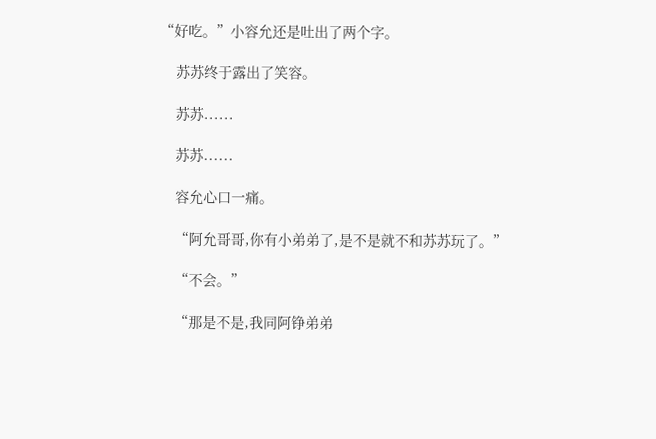“好吃。”小容允还是吐出了两个字。

    苏苏终于露出了笑容。

    苏苏......

    苏苏......

    容允心口一痛。

    “阿允哥哥,你有小弟弟了,是不是就不和苏苏玩了。”

    “不会。”

    “那是不是,我同阿铮弟弟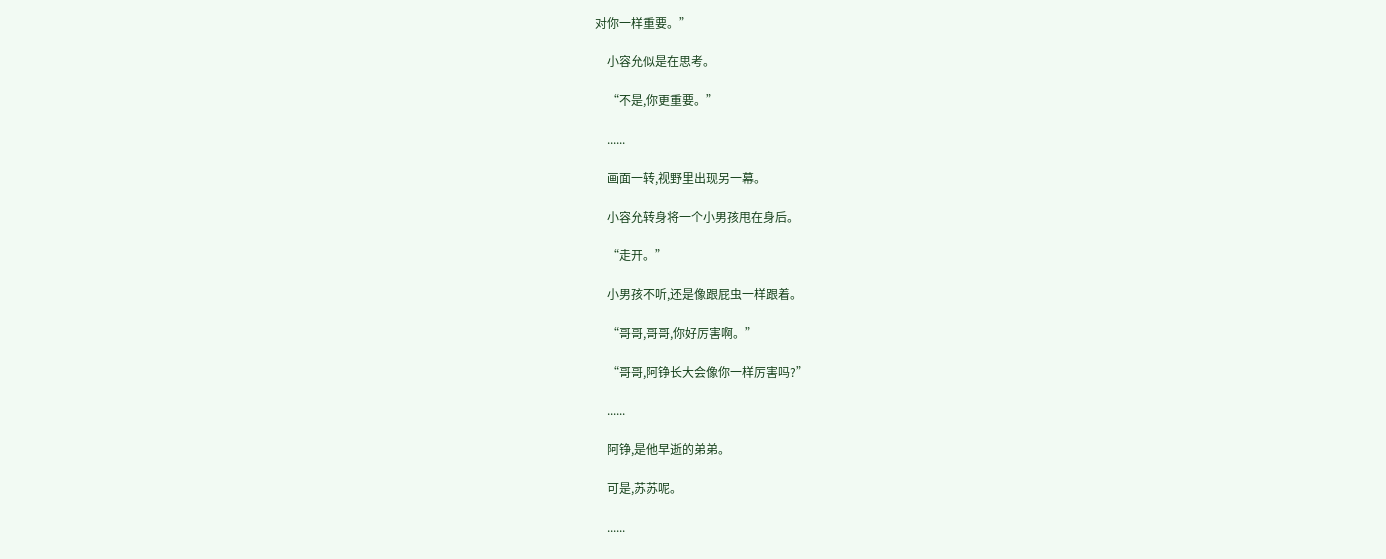对你一样重要。”

    小容允似是在思考。

    “不是,你更重要。”

    ......

    画面一转,视野里出现另一幕。

    小容允转身将一个小男孩甩在身后。

    “走开。”

    小男孩不听,还是像跟屁虫一样跟着。

    “哥哥,哥哥,你好厉害啊。”

    “哥哥,阿铮长大会像你一样厉害吗?”

    ......

    阿铮,是他早逝的弟弟。

    可是,苏苏呢。

    ......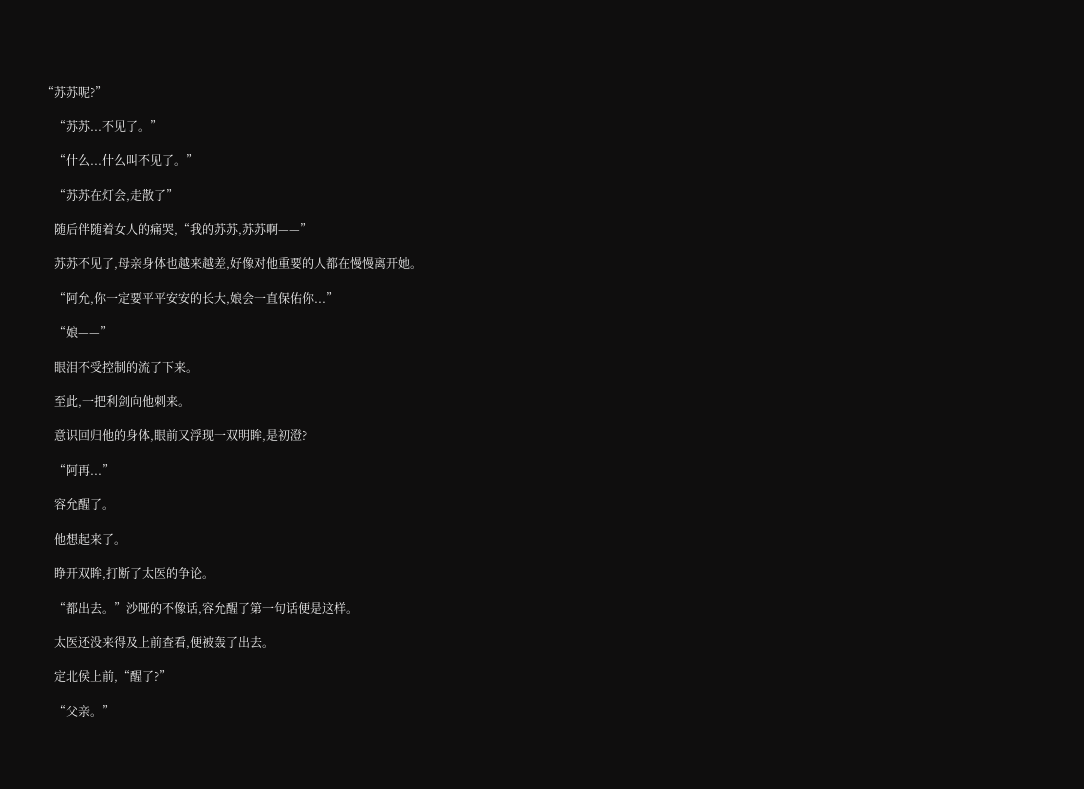“苏苏呢?”

    “苏苏...不见了。”

    “什么...什么叫不见了。”

    “苏苏在灯会,走散了”

    随后伴随着女人的痛哭,“我的苏苏,苏苏啊——”

    苏苏不见了,母亲身体也越来越差,好像对他重要的人都在慢慢离开她。

    “阿允,你一定要平平安安的长大,娘会一直保佑你...”

    “娘——”

    眼泪不受控制的流了下来。

    至此,一把利剑向他刺来。

    意识回归他的身体,眼前又浮现一双明眸,是初澄?

    “阿再...”

    容允醒了。

    他想起来了。

    睁开双眸,打断了太医的争论。

    “都出去。”沙哑的不像话,容允醒了第一句话便是这样。

    太医还没来得及上前查看,便被轰了出去。

    定北侯上前,“醒了?”

    “父亲。”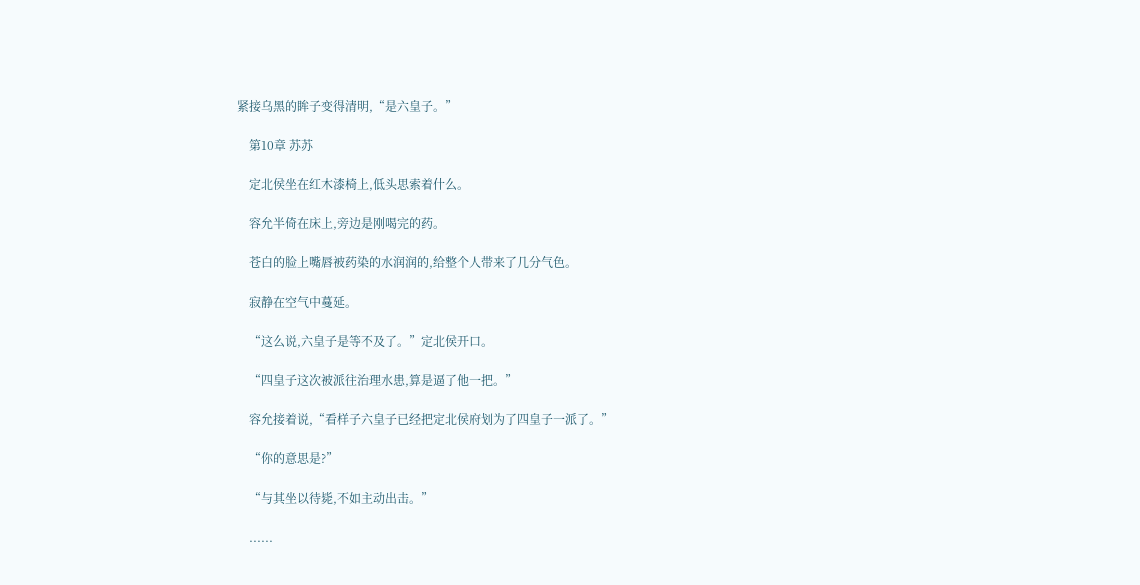紧接乌黑的眸子变得清明,“是六皇子。”

    第10章 苏苏

    定北侯坐在红木漆椅上,低头思索着什么。

    容允半倚在床上,旁边是刚喝完的药。

    苍白的脸上嘴唇被药染的水润润的,给整个人带来了几分气色。

    寂静在空气中蔓延。

    “这么说,六皇子是等不及了。”定北侯开口。

    “四皇子这次被派往治理水患,算是逼了他一把。”

    容允接着说,“看样子六皇子已经把定北侯府划为了四皇子一派了。”

    “你的意思是?”

    “与其坐以待毙,不如主动出击。”

    ......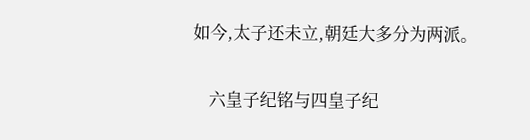如今,太子还未立,朝廷大多分为两派。

    六皇子纪铭与四皇子纪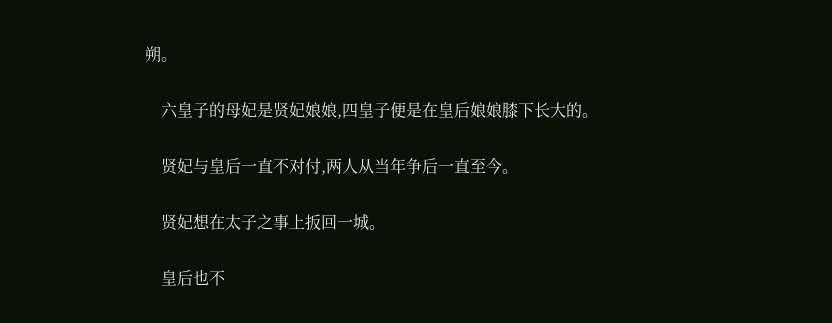朔。

    六皇子的母妃是贤妃娘娘,四皇子便是在皇后娘娘膝下长大的。

    贤妃与皇后一直不对付,两人从当年争后一直至今。

    贤妃想在太子之事上扳回一城。

    皇后也不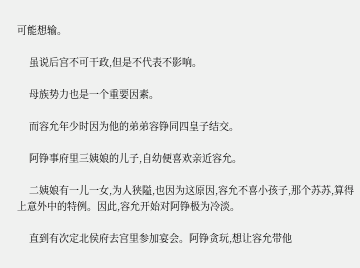可能想输。

    虽说后宫不可干政,但是不代表不影响。

    母族势力也是一个重要因素。

    而容允年少时因为他的弟弟容铮同四皇子结交。

    阿铮事府里三姨娘的儿子,自幼便喜欢亲近容允。

    二姨娘有一儿一女,为人狭隘,也因为这原因,容允不喜小孩子,那个苏苏,算得上意外中的特例。因此,容允开始对阿铮极为冷淡。

    直到有次定北侯府去宫里参加宴会。阿铮贪玩,想让容允带他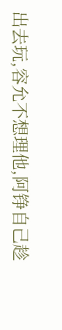出去玩,容允不想理他,阿铮自己趁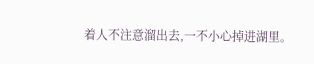着人不注意溜出去,一不小心掉进湖里。